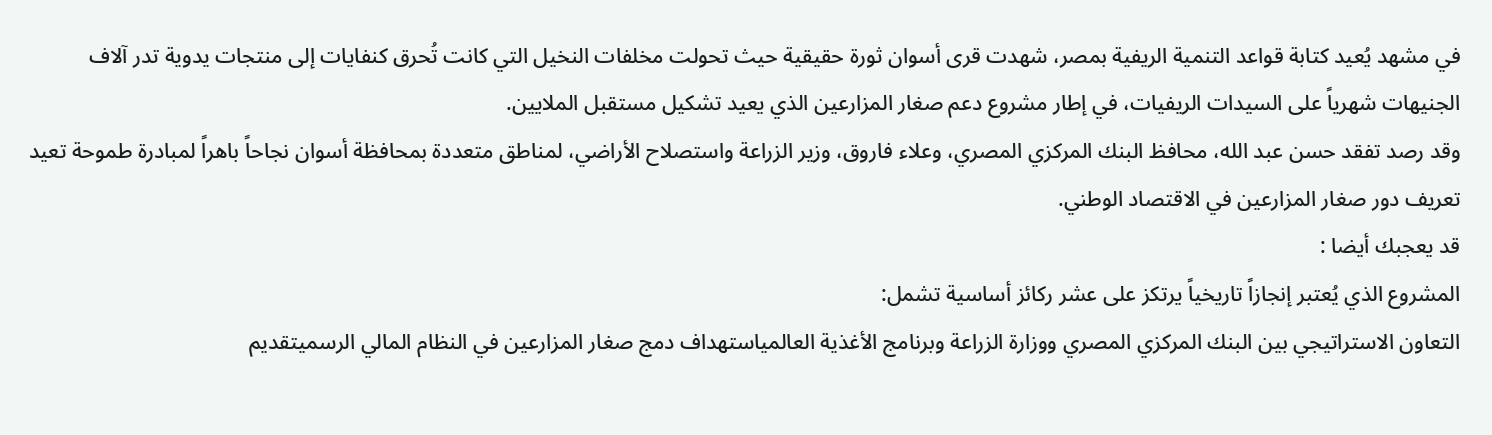في مشهد يُعيد كتابة قواعد التنمية الريفية بمصر، شهدت قرى أسوان ثورة حقيقية حيث تحولت مخلفات النخيل التي كانت تُحرق كنفايات إلى منتجات يدوية تدر آلاف الجنيهات شهرياً على السيدات الريفيات، في إطار مشروع دعم صغار المزارعين الذي يعيد تشكيل مستقبل الملايين.
وقد رصد تفقد حسن عبد الله، محافظ البنك المركزي المصري، وعلاء فاروق، وزير الزراعة واستصلاح الأراضي، لمناطق متعددة بمحافظة أسوان نجاحاً باهراً لمبادرة طموحة تعيد تعريف دور صغار المزارعين في الاقتصاد الوطني.
قد يعجبك أيضا :
المشروع الذي يُعتبر إنجازاً تاريخياً يرتكز على عشر ركائز أساسية تشمل:
التعاون الاستراتيجي بين البنك المركزي المصري ووزارة الزراعة وبرنامج الأغذية العالمياستهداف دمج صغار المزارعين في النظام المالي الرسميتقديم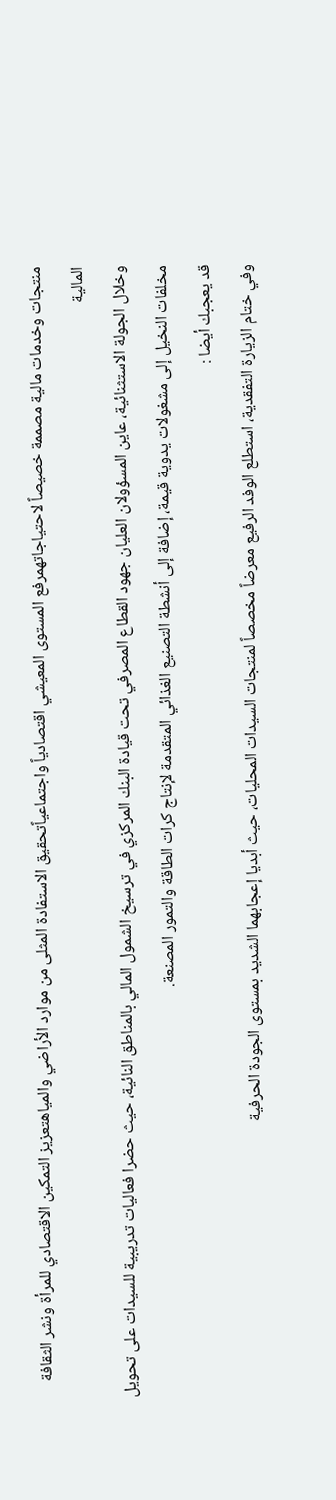منتجات وخدمات مالية مصممة خصيصاً لاحتياجاتهمرفع المستوى المعيشي اقتصادياً واجتماعياًتحقيق الاستفادة المثلى من موارد الأراضي والمياهتعزيز التمكين الاقتصادي للمرأة ونشر الثقافة المالية
وخلال الجولة الاستثنائية، عاين المسؤولان العليان جهود القطاع المصرفي تحت قيادة البنك المركزي في ترسيخ الشمول المالي بالمناطق النائية، حيث حضرا فعاليات تدريبية للسيدات على تحويل مخلفات النخيل إلى مشغولات يدوية قيمة، إضافة إلى أنشطة التصنيع الغذائي المتقدمة لإنتاج كرات الطاقة والتمور المصنعة.
قد يعجبك أيضا :
وفي ختام الزيارة التفقدية، استطلع الوفد الرفيع معرضاً مخصصاً لمنتجات السيدات المحليات، حيث أبديا إعجابهما الشديد بمستوى الجودة الحرفية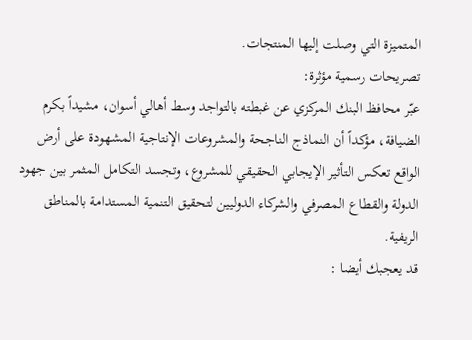المتميزة التي وصلت إليها المنتجات.
تصريحات رسمية مؤثرة:
عبّر محافظ البنك المركزي عن غبطته بالتواجد وسط أهالي أسوان، مشيداً بكرم الضيافة، مؤكداً أن النماذج الناجحة والمشروعات الإنتاجية المشهودة على أرض الواقع تعكس التأثير الإيجابي الحقيقي للمشروع، وتجسد التكامل المثمر بين جهود الدولة والقطاع المصرفي والشركاء الدوليين لتحقيق التنمية المستدامة بالمناطق الريفية.
قد يعجبك أيضا :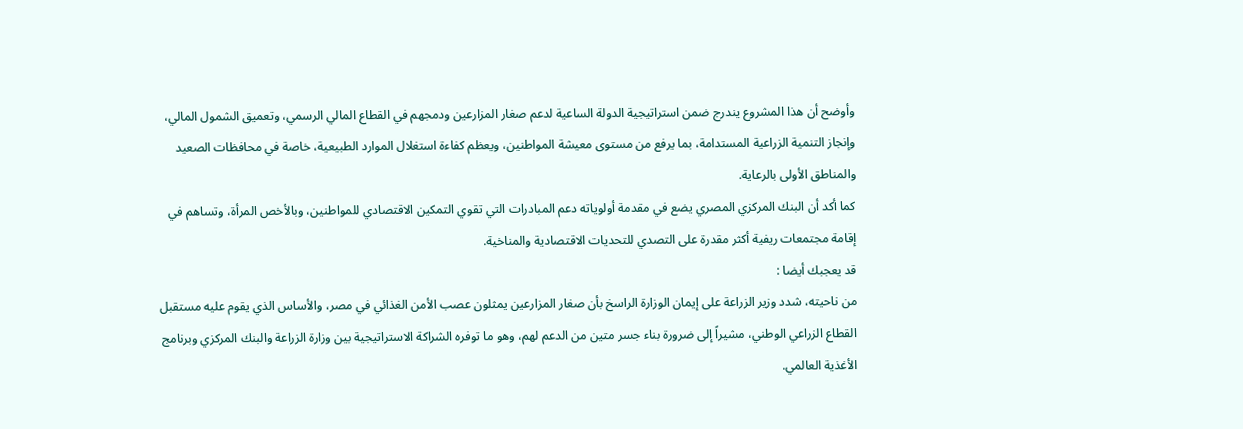وأوضح أن هذا المشروع يندرج ضمن استراتيجية الدولة الساعية لدعم صغار المزارعين ودمجهم في القطاع المالي الرسمي، وتعميق الشمول المالي، وإنجاز التنمية الزراعية المستدامة، بما يرفع من مستوى معيشة المواطنين، ويعظم كفاءة استغلال الموارد الطبيعية، خاصة في محافظات الصعيد والمناطق الأولى بالرعاية.
كما أكد أن البنك المركزي المصري يضع في مقدمة أولوياته دعم المبادرات التي تقوي التمكين الاقتصادي للمواطنين، وبالأخص المرأة، وتساهم في إقامة مجتمعات ريفية أكثر مقدرة على التصدي للتحديات الاقتصادية والمناخية.
قد يعجبك أيضا :
من ناحيته، شدد وزير الزراعة على إيمان الوزارة الراسخ بأن صغار المزارعين يمثلون عصب الأمن الغذائي في مصر، والأساس الذي يقوم عليه مستقبل القطاع الزراعي الوطني، مشيراً إلى ضرورة بناء جسر متين من الدعم لهم، وهو ما توفره الشراكة الاستراتيجية بين وزارة الزراعة والبنك المركزي وبرنامج الأغذية العالمي.